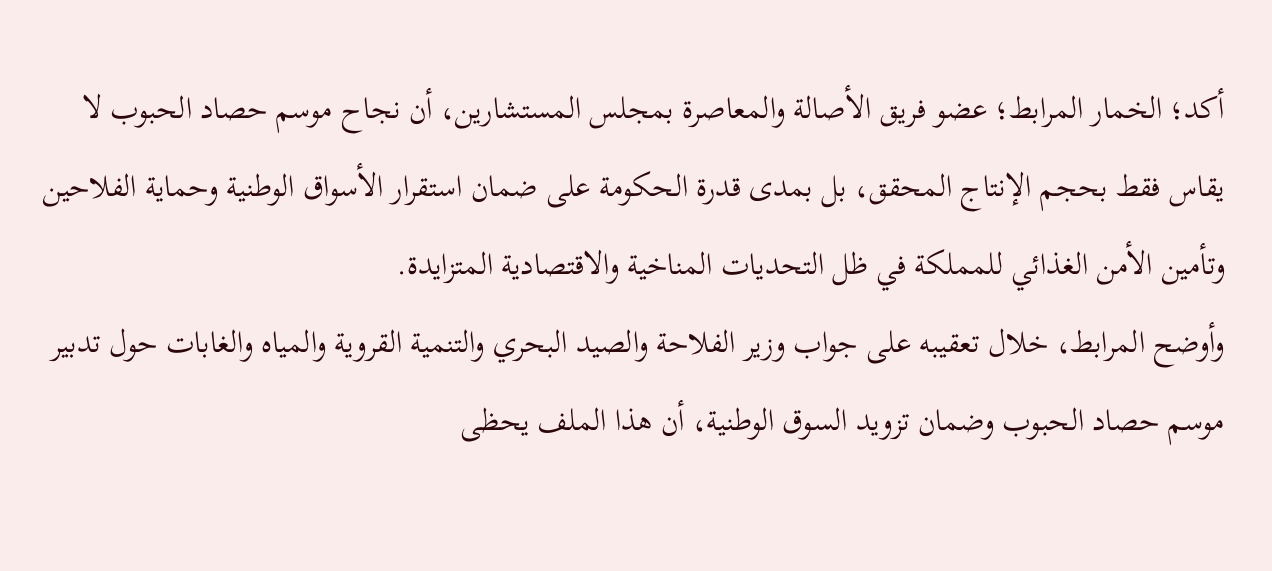أكد؛ الخمار المرابط؛ عضو فريق الأصالة والمعاصرة بمجلس المستشارين، أن نجاح موسم حصاد الحبوب لا يقاس فقط بحجم الإنتاج المحقق، بل بمدى قدرة الحكومة على ضمان استقرار الأسواق الوطنية وحماية الفلاحين وتأمين الأمن الغذائي للمملكة في ظل التحديات المناخية والاقتصادية المتزايدة.
وأوضح المرابط، خلال تعقيبه على جواب وزير الفلاحة والصيد البحري والتنمية القروية والمياه والغابات حول تدبير موسم حصاد الحبوب وضمان تزويد السوق الوطنية، أن هذا الملف يحظى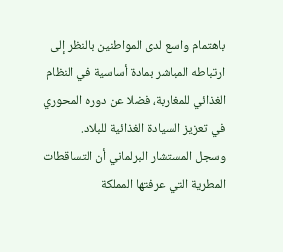باهتمام واسع لدى المواطنين بالنظر إلى ارتباطه المباشر بمادة أساسية في النظام الغذائي للمغاربة، فضلا عن دوره المحوري في تعزيز السيادة الغذائية للبلاد.
وسجل المستشار البرلماني أن التساقطات المطرية التي عرفتها المملكة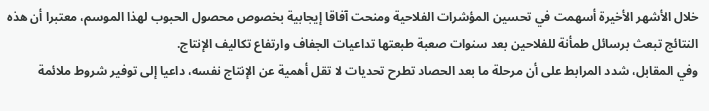خلال الأشهر الأخيرة أسهمت في تحسين المؤشرات الفلاحية ومنحت آفاقا إيجابية بخصوص محصول الحبوب لهذا الموسم، معتبرا أن هذه النتائج تبعث برسائل طمأنة للفلاحين بعد سنوات صعبة طبعتها تداعيات الجفاف وارتفاع تكاليف الإنتاج.
وفي المقابل، شدد المرابط على أن مرحلة ما بعد الحصاد تطرح تحديات لا تقل أهمية عن الإنتاج نفسه، داعيا إلى توفير شروط ملائمة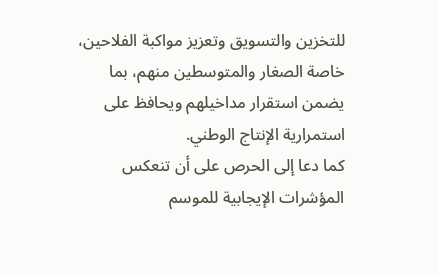للتخزين والتسويق وتعزيز مواكبة الفلاحين، خاصة الصغار والمتوسطين منهم، بما يضمن استقرار مداخيلهم ويحافظ على استمرارية الإنتاج الوطني.
كما دعا إلى الحرص على أن تنعكس المؤشرات الإيجابية للموسم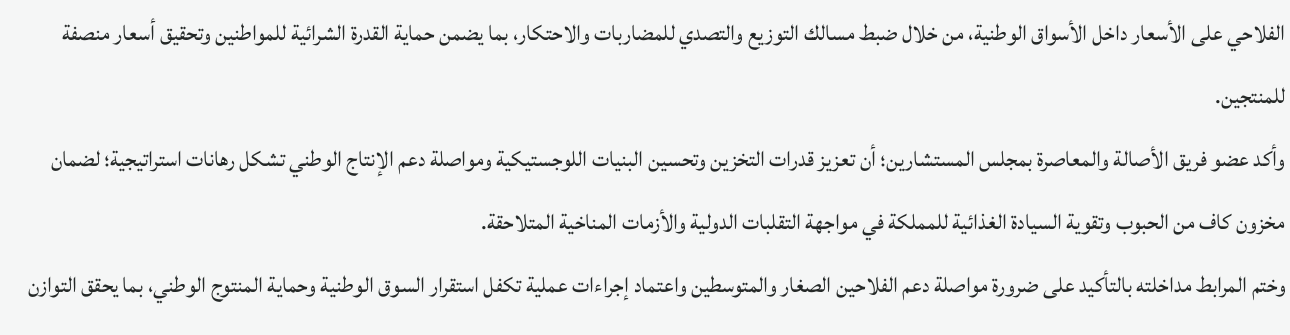الفلاحي على الأسعار داخل الأسواق الوطنية، من خلال ضبط مسالك التوزيع والتصدي للمضاربات والاحتكار، بما يضمن حماية القدرة الشرائية للمواطنين وتحقيق أسعار منصفة للمنتجين.
وأكد عضو فريق الأصالة والمعاصرة بمجلس المستشارين؛ أن تعزيز قدرات التخزين وتحسين البنيات اللوجستيكية ومواصلة دعم الإنتاج الوطني تشكل رهانات استراتيجية؛ لضمان مخزون كاف من الحبوب وتقوية السيادة الغذائية للمملكة في مواجهة التقلبات الدولية والأزمات المناخية المتلاحقة.
وختم المرابط مداخلته بالتأكيد على ضرورة مواصلة دعم الفلاحين الصغار والمتوسطين واعتماد إجراءات عملية تكفل استقرار السوق الوطنية وحماية المنتوج الوطني، بما يحقق التوازن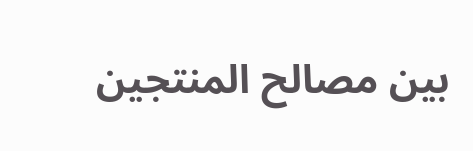بين مصالح المنتجين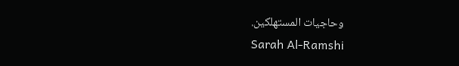وحاجيات المستهلكين.
Sarah Al-Ramshi